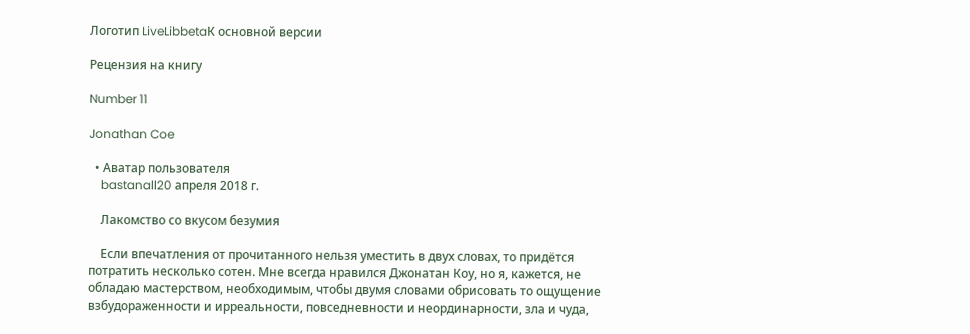Логотип LiveLibbetaК основной версии

Рецензия на книгу

Number 11

Jonathan Coe

  • Аватар пользователя
    bastanall20 апреля 2018 г.

    Лакомство со вкусом безумия

    Если впечатления от прочитанного нельзя уместить в двух словах, то придётся потратить несколько сотен. Мне всегда нравился Джонатан Коу, но я, кажется, не обладаю мастерством, необходимым, чтобы двумя словами обрисовать то ощущение взбудораженности и ирреальности, повседневности и неординарности, зла и чуда,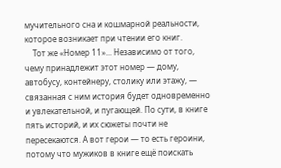мучительного сна и кошмарной реальности, которое возникает при чтении его книг.
    Тот же «Номер 11»... Независимо от того, чему принадлежит этот номер — дому, автобусу, контейнеру, столику или этажу, — связанная с ним история будет одновременно и увлекательной, и пугающей. По сути, в книге пять историй, и их сюжеты почти не пересекаются. А вот герои — то есть героини, потому что мужиков в книге ещё поискать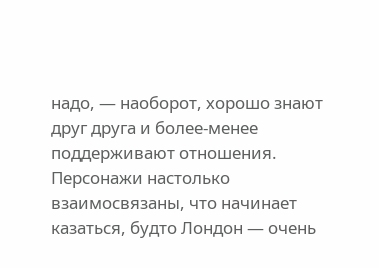надо, — наоборот, хорошо знают друг друга и более-менее поддерживают отношения. Персонажи настолько взаимосвязаны, что начинает казаться, будто Лондон — очень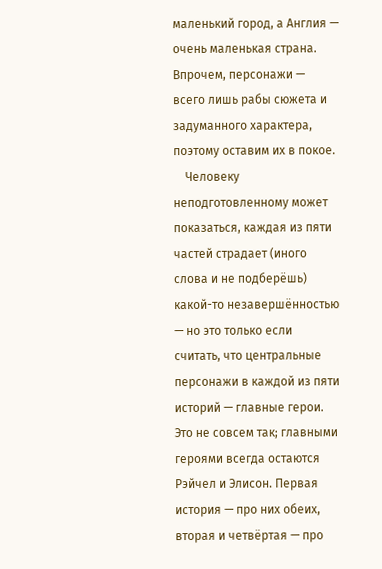маленький город, а Англия — очень маленькая страна. Впрочем, персонажи — всего лишь рабы сюжета и задуманного характера, поэтому оставим их в покое.
    Человеку неподготовленному может показаться, каждая из пяти частей страдает (иного слова и не подберёшь) какой-то незавершённостью — но это только если считать, что центральные персонажи в каждой из пяти историй — главные герои. Это не совсем так; главными героями всегда остаются Рэйчел и Элисон. Первая история — про них обеих, вторая и четвёртая — про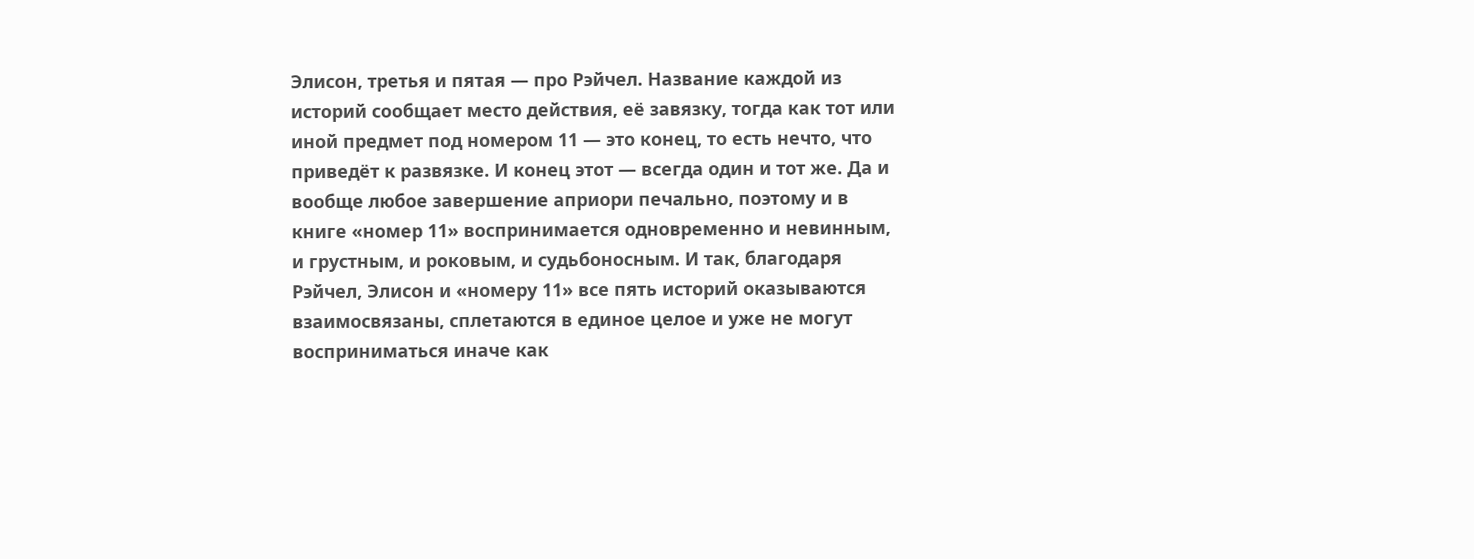Элисон, третья и пятая — про Рэйчел. Название каждой из историй сообщает место действия, её завязку, тогда как тот или иной предмет под номером 11 — это конец, то есть нечто, что приведёт к развязке. И конец этот — всегда один и тот же. Да и вообще любое завершение априори печально, поэтому и в книге «номер 11» воспринимается одновременно и невинным, и грустным, и роковым, и судьбоносным. И так, благодаря Рэйчел, Элисон и «номеру 11» все пять историй оказываются взаимосвязаны, сплетаются в единое целое и уже не могут восприниматься иначе как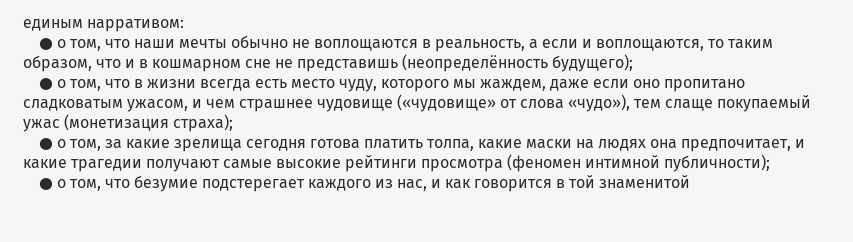единым нарративом:
    ● о том, что наши мечты обычно не воплощаются в реальность, а если и воплощаются, то таким образом, что и в кошмарном сне не представишь (неопределённость будущего);
    ● о том, что в жизни всегда есть место чуду, которого мы жаждем, даже если оно пропитано сладковатым ужасом, и чем страшнее чудовище («чудовище» от слова «чудо»), тем слаще покупаемый ужас (монетизация страха);
    ● о том, за какие зрелища сегодня готова платить толпа, какие маски на людях она предпочитает, и какие трагедии получают самые высокие рейтинги просмотра (феномен интимной публичности);
    ● о том, что безумие подстерегает каждого из нас, и как говорится в той знаменитой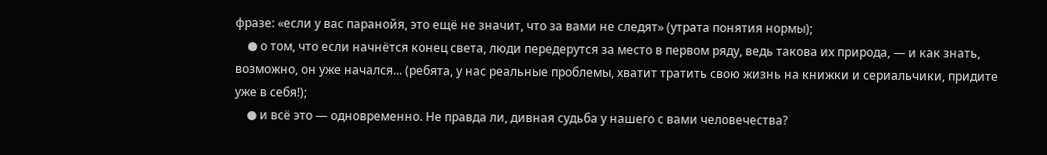фразе: «если у вас паранойя, это ещё не значит, что за вами не следят» (утрата понятия нормы);
    ● о том, что если начнётся конец света, люди передерутся за место в первом ряду, ведь такова их природа, — и как знать, возможно, он уже начался... (ребята, у нас реальные проблемы, хватит тратить свою жизнь на книжки и сериальчики, придите уже в себя!);
    ● и всё это — одновременно. Не правда ли, дивная судьба у нашего с вами человечества?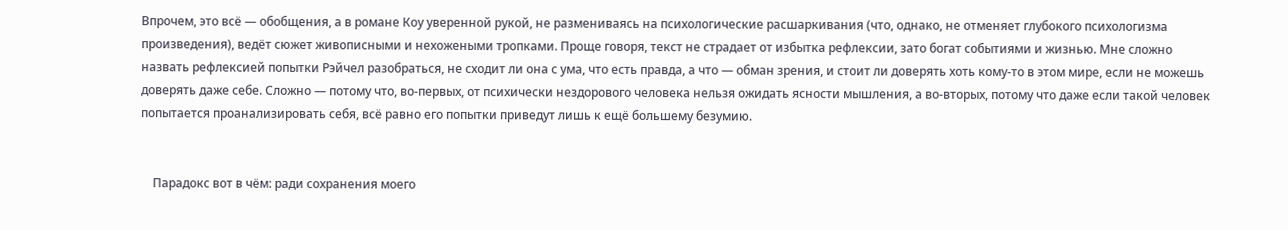Впрочем, это всё — обобщения, а в романе Коу уверенной рукой, не размениваясь на психологические расшаркивания (что, однако, не отменяет глубокого психологизма произведения), ведёт сюжет живописными и нехожеными тропками. Проще говоря, текст не страдает от избытка рефлексии, зато богат событиями и жизнью. Мне сложно назвать рефлексией попытки Рэйчел разобраться, не сходит ли она с ума, что есть правда, а что — обман зрения, и стоит ли доверять хоть кому-то в этом мире, если не можешь доверять даже себе. Сложно — потому что, во-первых, от психически нездорового человека нельзя ожидать ясности мышления, а во-вторых, потому что даже если такой человек попытается проанализировать себя, всё равно его попытки приведут лишь к ещё большему безумию.


    Парадокс вот в чём: ради сохранения моего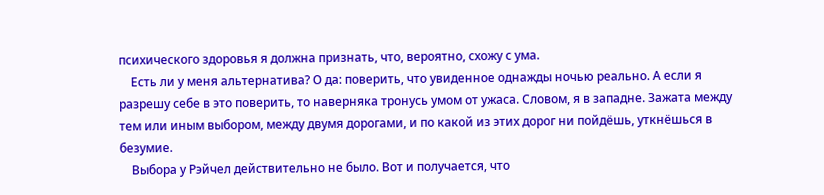психического здоровья я должна признать, что, вероятно, схожу с ума.
    Есть ли у меня альтернатива? О да: поверить, что увиденное однажды ночью реально. А если я разрешу себе в это поверить, то наверняка тронусь умом от ужаса. Словом, я в западне. Зажата между тем или иным выбором, между двумя дорогами, и по какой из этих дорог ни пойдёшь, уткнёшься в безумие.
    Выбора у Рэйчел действительно не было. Вот и получается, что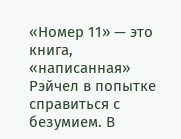«Номер 11» — это книга, «написанная» Рэйчел в попытке справиться с безумием. В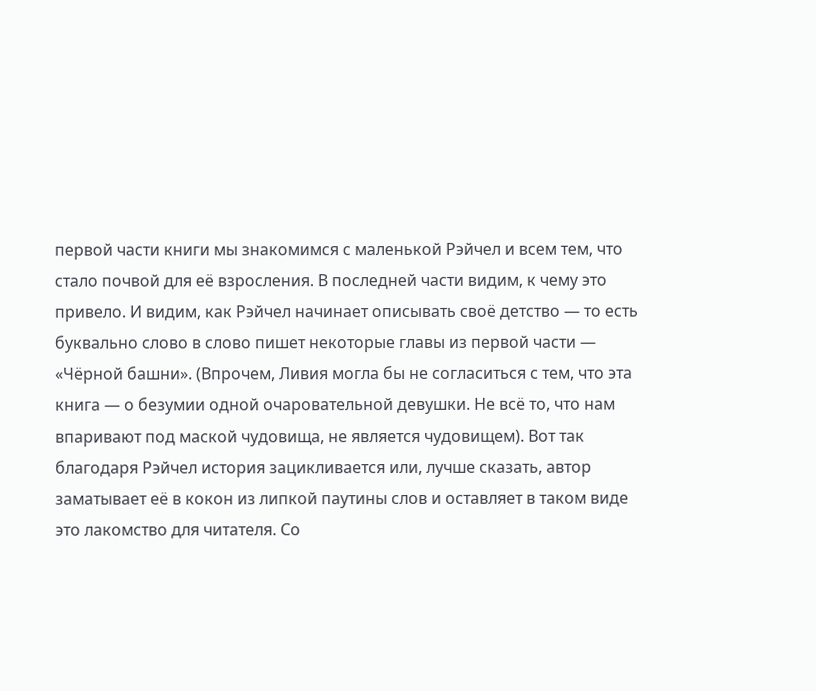первой части книги мы знакомимся с маленькой Рэйчел и всем тем, что стало почвой для её взросления. В последней части видим, к чему это привело. И видим, как Рэйчел начинает описывать своё детство — то есть буквально слово в слово пишет некоторые главы из первой части — «Чёрной башни». (Впрочем, Ливия могла бы не согласиться с тем, что эта книга — о безумии одной очаровательной девушки. Не всё то, что нам впаривают под маской чудовища, не является чудовищем). Вот так благодаря Рэйчел история зацикливается или, лучше сказать, автор заматывает её в кокон из липкой паутины слов и оставляет в таком виде это лакомство для читателя. Со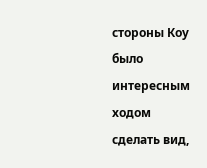стороны Коу было интересным ходом сделать вид,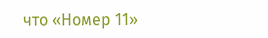что «Номер 11»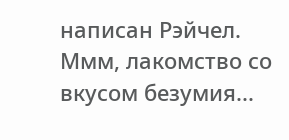написан Рэйчел. Ммм, лакомство со вкусом безумия...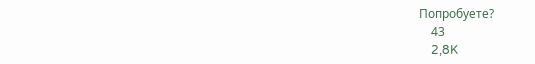Попробуете?
    43
    2,8K